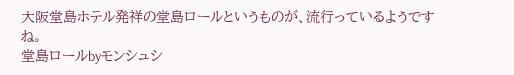大阪堂島ホテル発祥の堂島ロールというものが、流行っているようですね。
堂島ロールbyモンシュシ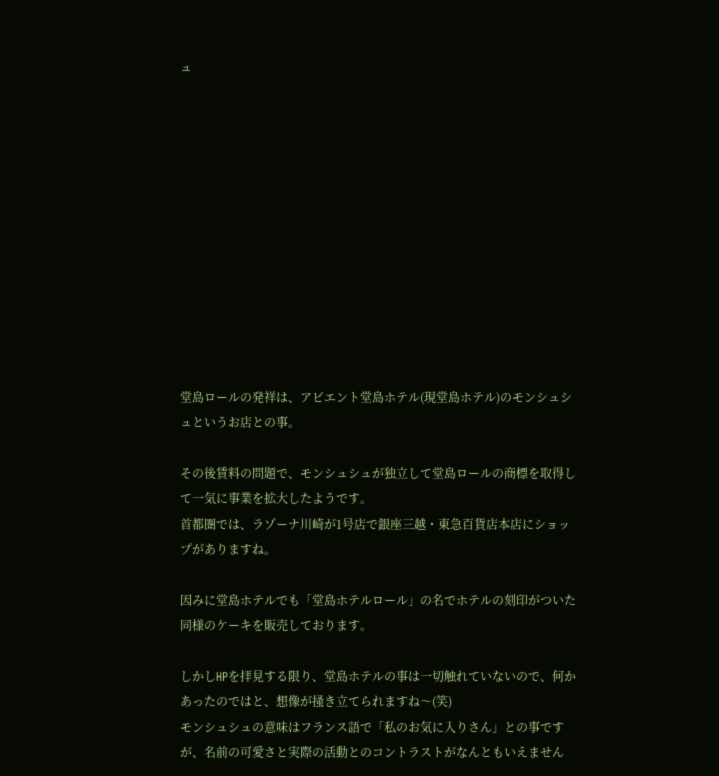ュ












堂島ロールの発祥は、アビエント堂島ホテル(現堂島ホテル)のモンシュシュというお店との事。

その後賃料の問題で、モンシュシュが独立して堂島ロールの商標を取得して一気に事業を拡大したようです。
首都圏では、ラゾーナ川崎が1号店で銀座三越・東急百貨店本店にショップがありますね。

因みに堂島ホテルでも「堂島ホテルロール」の名でホテルの刻印がついた同様のケーキを販売しております。

しかしHPを拝見する限り、堂島ホテルの事は一切触れていないので、何かあったのではと、想像が掻き立てられますね〜(笑)
モンシュシュの意味はフランス語で「私のお気に入りさん」との事ですが、名前の可愛さと実際の活動とのコントラストがなんともいえません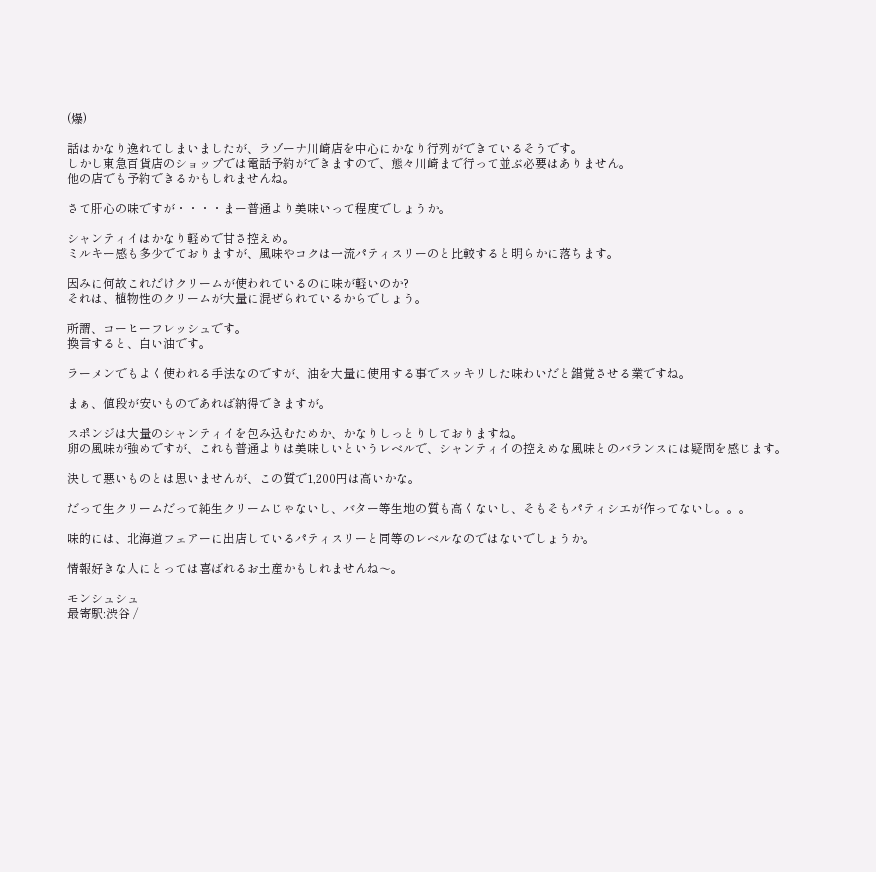(爆)

話はかなり逸れてしまいましたが、ラゾーナ川崎店を中心にかなり行列ができているそうです。
しかし東急百貨店のショップでは電話予約ができますので、態々川崎まで行って並ぶ必要はありません。
他の店でも予約できるかもしれませんね。

さて肝心の味ですが・・・・まー普通より美味いって程度でしょうか。

シャンティイはかなり軽めで甘さ控えめ。
ミルキー感も多少でておりますが、風味やコクは一流パティスリーのと比較すると明らかに落ちます。

因みに何故これだけクリームが使われているのに味が軽いのか?
それは、植物性のクリームが大量に混ぜられているからでしょう。

所謂、コーヒーフレッシュです。
換言すると、白い油です。

ラーメンでもよく使われる手法なのですが、油を大量に使用する事でスッキリした味わいだと錯覚させる業ですね。

まぁ、値段が安いものであれば納得できますが。

スポンジは大量のシャンティイを包み込むためか、かなりしっとりしておりますね。
卵の風味が強めですが、これも普通よりは美味しいというレベルで、シャンティイの控えめな風味とのバランスには疑問を感じます。

決して悪いものとは思いませんが、この質で1,200円は高いかな。

だって生クリームだって純生クリームじゃないし、バター等生地の質も高くないし、そもそもパティシエが作ってないし。。。

味的には、北海道フェアーに出店しているパティスリーと同等のレベルなのではないでしょうか。

情報好きな人にとっては喜ばれるお土産かもしれませんね〜。

モンシュシュ
最寄駅:渋谷 /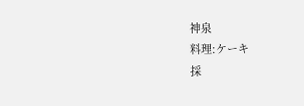神泉
料理:ケーキ
採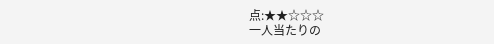点:★★☆☆☆
一人当たりの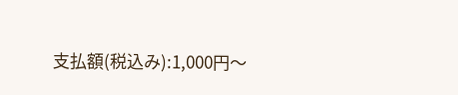支払額(税込み):1,000円〜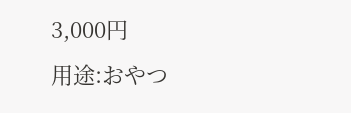3,000円
用途:おやつ